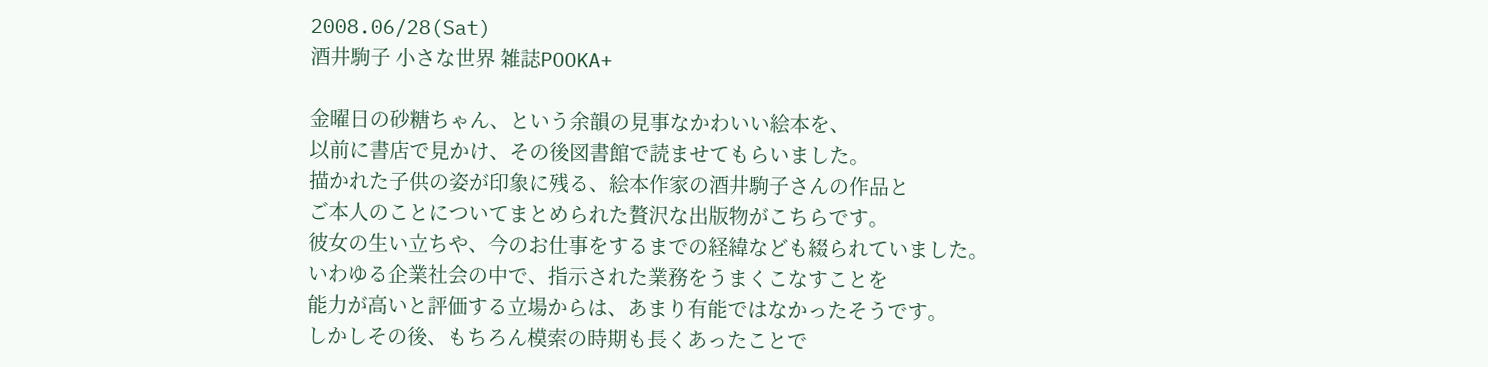2008.06/28(Sat)
酒井駒子 小さな世界 雑誌POOKA+

金曜日の砂糖ちゃん、という余韻の見事なかわいい絵本を、
以前に書店で見かけ、その後図書館で読ませてもらいました。
描かれた子供の姿が印象に残る、絵本作家の酒井駒子さんの作品と
ご本人のことについてまとめられた贅沢な出版物がこちらです。
彼女の生い立ちや、今のお仕事をするまでの経緯なども綴られていました。
いわゆる企業社会の中で、指示された業務をうまくこなすことを
能力が高いと評価する立場からは、あまり有能ではなかったそうです。
しかしその後、もちろん模索の時期も長くあったことで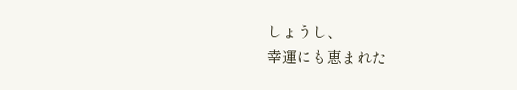しょうし、
幸運にも恵まれた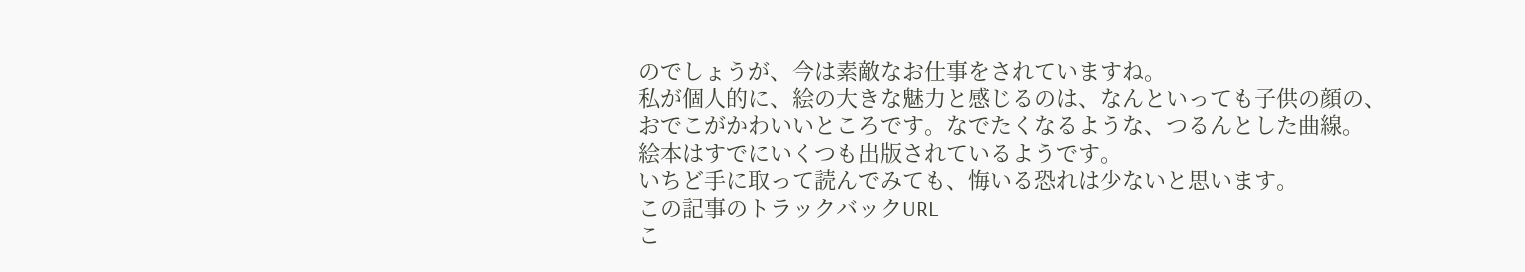のでしょうが、今は素敵なお仕事をされていますね。
私が個人的に、絵の大きな魅力と感じるのは、なんといっても子供の顔の、
おでこがかわいいところです。なでたくなるような、つるんとした曲線。
絵本はすでにいくつも出版されているようです。
いちど手に取って読んでみても、悔いる恐れは少ないと思います。
この記事のトラックバックURL
こ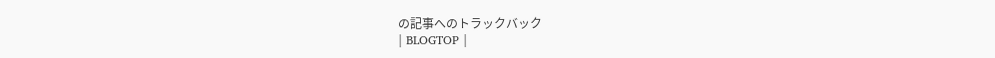の記事へのトラックバック
| BLOGTOP |